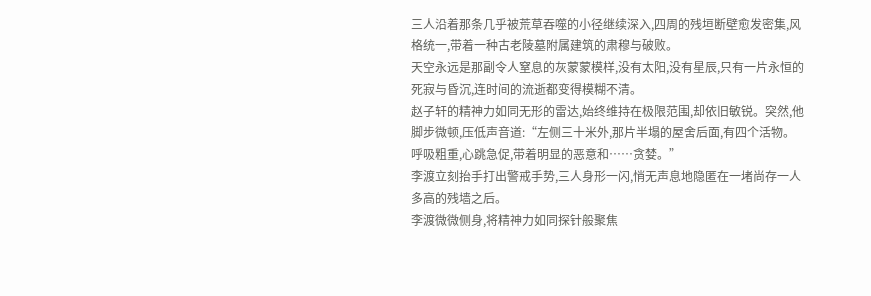三人沿着那条几乎被荒草吞噬的小径继续深入,四周的残垣断壁愈发密集,风格统一,带着一种古老陵墓附属建筑的肃穆与破败。
天空永远是那副令人窒息的灰蒙蒙模样,没有太阳,没有星辰,只有一片永恒的死寂与昏沉,连时间的流逝都变得模糊不清。
赵子轩的精神力如同无形的雷达,始终维持在极限范围,却依旧敏锐。突然,他脚步微顿,压低声音道:“左侧三十米外,那片半塌的屋舍后面,有四个活物。呼吸粗重,心跳急促,带着明显的恶意和……贪婪。”
李渡立刻抬手打出警戒手势,三人身形一闪,悄无声息地隐匿在一堵尚存一人多高的残墙之后。
李渡微微侧身,将精神力如同探针般聚焦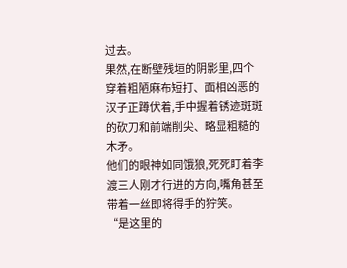过去。
果然,在断壁残垣的阴影里,四个穿着粗陋麻布短打、面相凶恶的汉子正蹲伏着,手中握着锈迹斑斑的砍刀和前端削尖、略显粗糙的木矛。
他们的眼神如同饿狼,死死盯着李渡三人刚才行进的方向,嘴角甚至带着一丝即将得手的狞笑。
“是这里的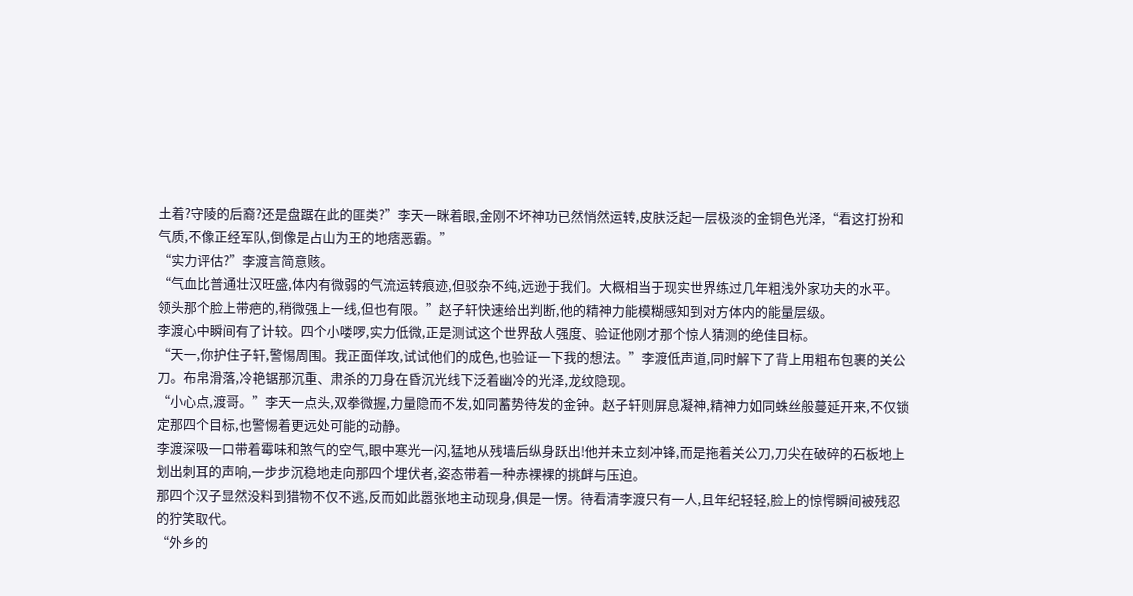土着?守陵的后裔?还是盘踞在此的匪类?”李天一眯着眼,金刚不坏神功已然悄然运转,皮肤泛起一层极淡的金铜色光泽,“看这打扮和气质,不像正经军队,倒像是占山为王的地痞恶霸。”
“实力评估?”李渡言简意赅。
“气血比普通壮汉旺盛,体内有微弱的气流运转痕迹,但驳杂不纯,远逊于我们。大概相当于现实世界练过几年粗浅外家功夫的水平。领头那个脸上带疤的,稍微强上一线,但也有限。”赵子轩快速给出判断,他的精神力能模糊感知到对方体内的能量层级。
李渡心中瞬间有了计较。四个小喽啰,实力低微,正是测试这个世界敌人强度、验证他刚才那个惊人猜测的绝佳目标。
“天一,你护住子轩,警惕周围。我正面佯攻,试试他们的成色,也验证一下我的想法。”李渡低声道,同时解下了背上用粗布包裹的关公刀。布帛滑落,冷艳锯那沉重、肃杀的刀身在昏沉光线下泛着幽冷的光泽,龙纹隐现。
“小心点,渡哥。”李天一点头,双拳微握,力量隐而不发,如同蓄势待发的金钟。赵子轩则屏息凝神,精神力如同蛛丝般蔓延开来,不仅锁定那四个目标,也警惕着更远处可能的动静。
李渡深吸一口带着霉味和煞气的空气,眼中寒光一闪,猛地从残墙后纵身跃出!他并未立刻冲锋,而是拖着关公刀,刀尖在破碎的石板地上划出刺耳的声响,一步步沉稳地走向那四个埋伏者,姿态带着一种赤裸裸的挑衅与压迫。
那四个汉子显然没料到猎物不仅不逃,反而如此嚣张地主动现身,俱是一愣。待看清李渡只有一人,且年纪轻轻,脸上的惊愕瞬间被残忍的狞笑取代。
“外乡的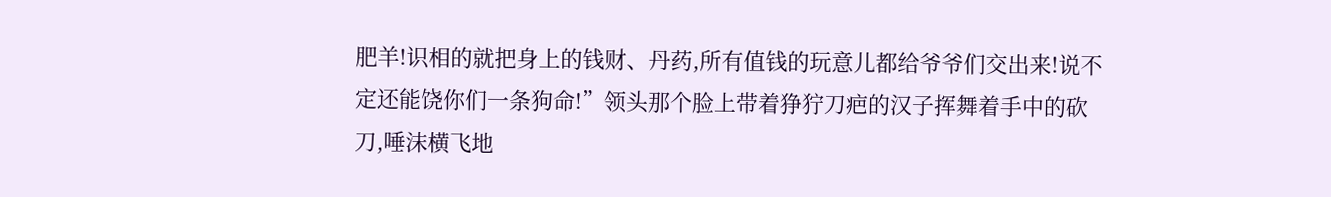肥羊!识相的就把身上的钱财、丹药,所有值钱的玩意儿都给爷爷们交出来!说不定还能饶你们一条狗命!”领头那个脸上带着狰狞刀疤的汉子挥舞着手中的砍刀,唾沫横飞地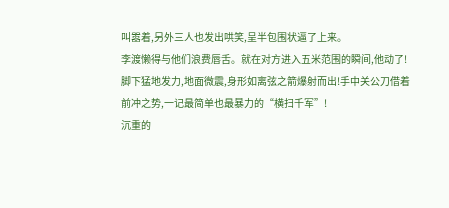叫嚣着,另外三人也发出哄笑,呈半包围状逼了上来。
李渡懒得与他们浪费唇舌。就在对方进入五米范围的瞬间,他动了!
脚下猛地发力,地面微震,身形如离弦之箭爆射而出!手中关公刀借着前冲之势,一记最简单也最暴力的“横扫千军”!
沉重的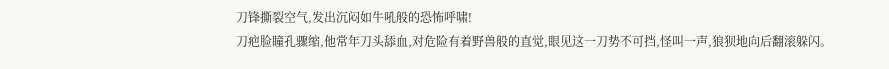刀锋撕裂空气,发出沉闷如牛吼般的恐怖呼啸!
刀疤脸瞳孔骤缩,他常年刀头舔血,对危险有着野兽般的直觉,眼见这一刀势不可挡,怪叫一声,狼狈地向后翻滚躲闪。